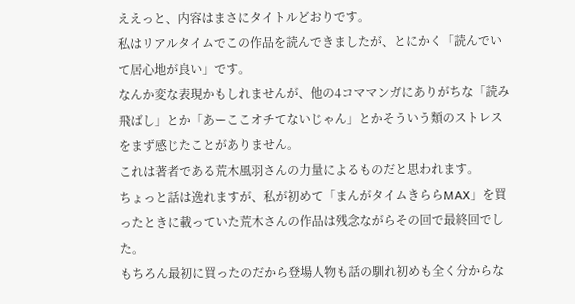ええっと、内容はまさにタイトルどおりです。
私はリアルタイムでこの作品を読んできましたが、とにかく「読んでいて居心地が良い」です。
なんか変な表現かもしれませんが、他の4コママンガにありがちな「読み飛ばし」とか「あーここオチてないじゃん」とかそういう類のストレスをまず感じたことがありません。
これは著者である荒木風羽さんの力量によるものだと思われます。
ちょっと話は逸れますが、私が初めて「まんがタイムきららMAX」を買ったときに載っていた荒木さんの作品は残念ながらその回で最終回でした。
もちろん最初に買ったのだから登場人物も話の馴れ初めも全く分からな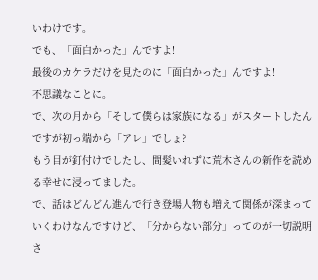いわけです。
でも、「面白かった」んですよ!
最後のカケラだけを見たのに「面白かった」んですよ!
不思議なことに。
で、次の月から「そして僕らは家族になる」がスタートしたんですが初っ端から「アレ」でしょ?
もう目が釘付けでしたし、間髪いれずに荒木さんの新作を読める幸せに浸ってました。
で、話はどんどん進んで行き登場人物も増えて関係が深まっていくわけなんですけど、「分からない部分」ってのが一切説明さ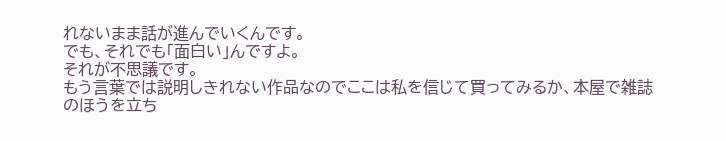れないまま話が進んでいくんです。
でも、それでも「面白い」んですよ。
それが不思議です。
もう言葉では説明しきれない作品なのでここは私を信じて買ってみるか、本屋で雑誌のほうを立ち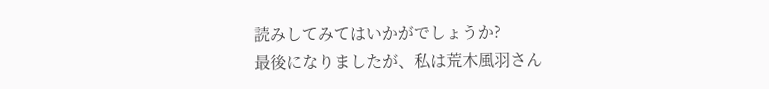読みしてみてはいかがでしょうか?
最後になりましたが、私は荒木風羽さん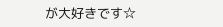が大好きです☆